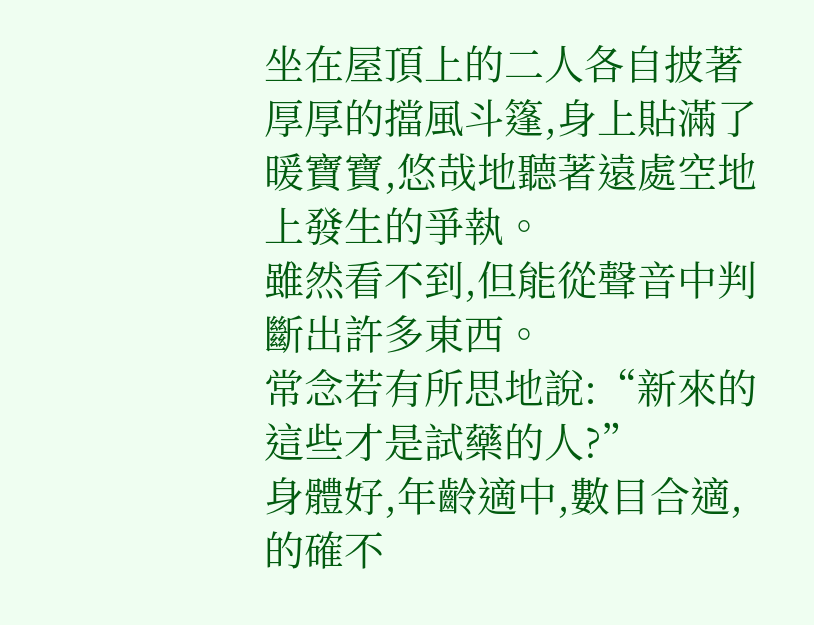坐在屋頂上的二人各自披著厚厚的擋風斗篷,身上貼滿了暖寶寶,悠哉地聽著遠處空地上發生的爭執。
雖然看不到,但能從聲音中判斷出許多東西。
常念若有所思地說:“新來的這些才是試藥的人?”
身體好,年齡適中,數目合適,的確不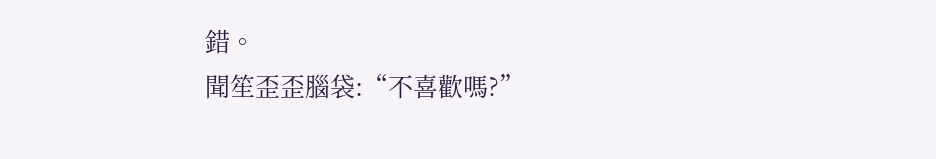錯。
聞笙歪歪腦袋:“不喜歡嗎?”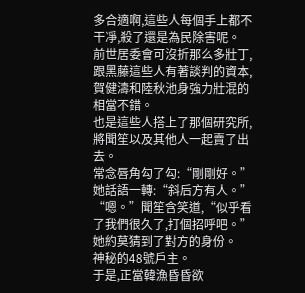多合適啊,這些人每個手上都不干凈,殺了還是為民除害呢。
前世居委會可沒折那么多壯丁,跟黑藤這些人有著談判的資本,賀健濤和陸秋池身強力壯混的相當不錯。
也是這些人搭上了那個研究所,將聞笙以及其他人一起賣了出去。
常念唇角勾了勾:“剛剛好。”
她話語一轉:“斜后方有人。”
“嗯。”聞笙含笑道,“似乎看了我們很久了,打個招呼吧。”
她約莫猜到了對方的身份。
神秘的48號戶主。
于是,正當韓漁昏昏欲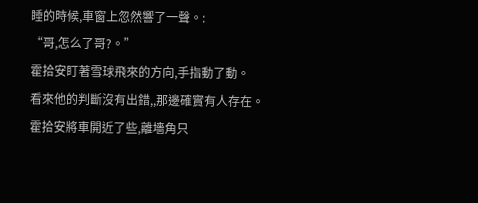睡的時候,車窗上忽然響了一聲。:
“哥,怎么了哥?。”
霍拾安盯著雪球飛來的方向,手指動了動。
看來他的判斷沒有出錯,,那邊確實有人存在。
霍拾安將車開近了些,離墻角只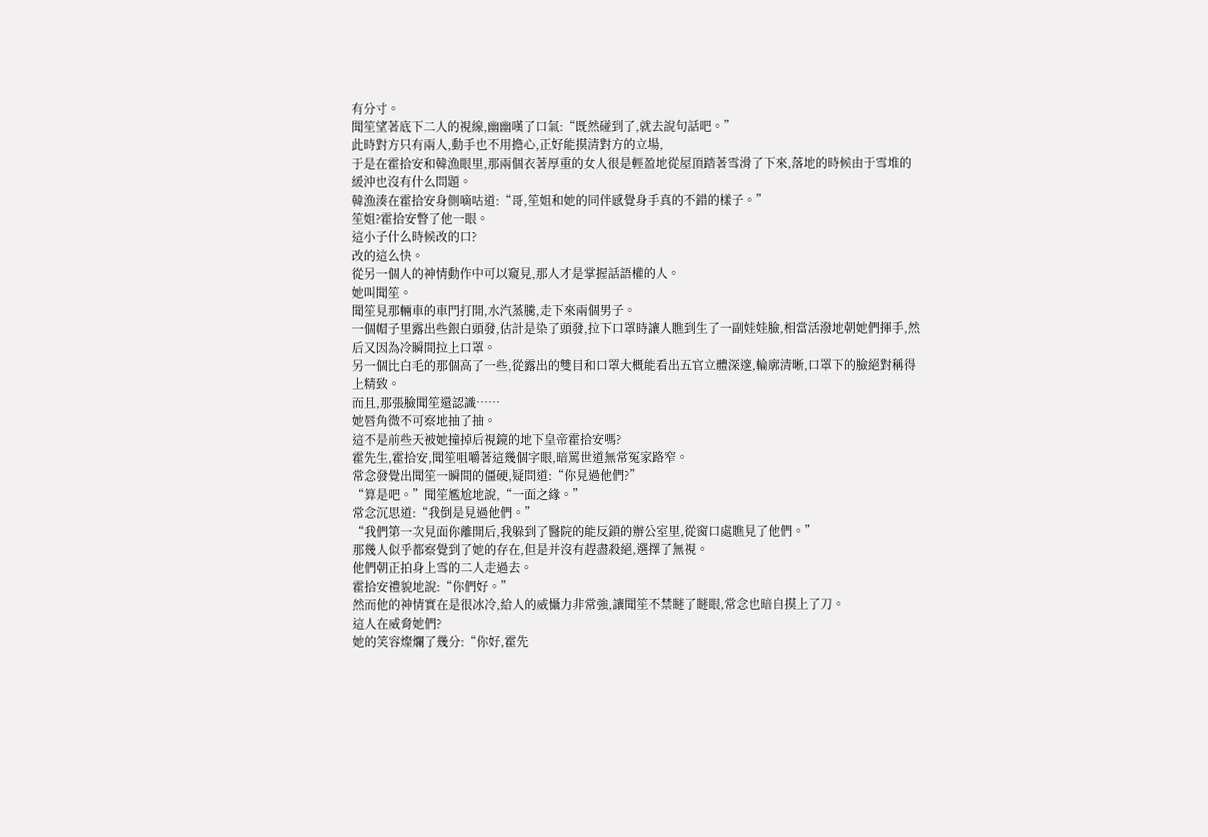有分寸。
聞笙望著底下二人的視線,幽幽嘆了口氣:“既然碰到了,就去說句話吧。”
此時對方只有兩人,動手也不用擔心,正好能摸清對方的立場,
于是在霍拾安和韓漁眼里,那兩個衣著厚重的女人很是輕盈地從屋頂踏著雪滑了下來,落地的時候由于雪堆的緩沖也沒有什么問題。
韓漁湊在霍拾安身側嘀咕道:“哥,笙姐和她的同伴感覺身手真的不錯的樣子。”
笙姐?霍拾安瞥了他一眼。
這小子什么時候改的口?
改的這么快。
從另一個人的神情動作中可以窺見,那人才是掌握話語權的人。
她叫聞笙。
聞笙見那輛車的車門打開,水汽蒸騰,走下來兩個男子。
一個帽子里露出些銀白頭發,估計是染了頭發,拉下口罩時讓人瞧到生了一副娃娃臉,相當活潑地朝她們揮手,然后又因為冷瞬間拉上口罩。
另一個比白毛的那個高了一些,從露出的雙目和口罩大概能看出五官立體深邃,輪廓清晰,口罩下的臉絕對稱得上精致。
而且,那張臉聞笙還認識……
她唇角微不可察地抽了抽。
這不是前些天被她撞掉后視鏡的地下皇帝霍拾安嗎?
霍先生,霍拾安,聞笙咀嚼著這幾個字眼,暗罵世道無常冤家路窄。
常念發覺出聞笙一瞬間的僵硬,疑問道:“你見過他們?”
“算是吧。”聞笙尷尬地說,“一面之緣。”
常念沉思道:“我倒是見過他們。”
“我們第一次見面你離開后,我躲到了醫院的能反鎖的辦公室里,從窗口處瞧見了他們。”
那幾人似乎都察覺到了她的存在,但是并沒有趕盡殺絕,選擇了無視。
他們朝正拍身上雪的二人走過去。
霍拾安禮貌地說:“你們好。”
然而他的神情實在是很冰冷,給人的威懾力非常強,讓聞笙不禁瞇了瞇眼,常念也暗自摸上了刀。
這人在威脅她們?
她的笑容燦爛了幾分:“你好,霍先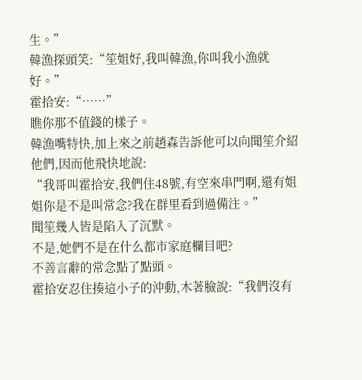生。”
韓漁探頭笑:“笙姐好,我叫韓漁,你叫我小漁就好。”
霍拾安:“……”
瞧你那不值錢的樣子。
韓漁嘴特快,加上來之前趙森告訴他可以向聞笙介紹他們,因而他飛快地說:
“我哥叫霍拾安,我們住48號,有空來串門啊,還有姐姐你是不是叫常念?我在群里看到過備注。”
聞笙幾人皆是陷入了沉默。
不是,她們不是在什么都市家庭欄目吧?
不善言辭的常念點了點頭。
霍拾安忍住揍這小子的沖動,木著臉說:“我們沒有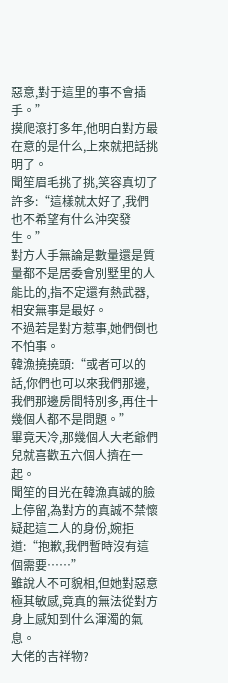惡意,對于這里的事不會插手。”
摸爬滾打多年,他明白對方最在意的是什么,上來就把話挑明了。
聞笙眉毛挑了挑,笑容真切了許多:“這樣就太好了,我們也不希望有什么沖突發生。”
對方人手無論是數量還是質量都不是居委會別墅里的人能比的,指不定還有熱武器,相安無事是最好。
不過若是對方惹事,她們倒也不怕事。
韓漁撓撓頭:“或者可以的話,你們也可以來我們那邊,我們那邊房間特別多,再住十幾個人都不是問題。”
畢竟天冷,那幾個人大老爺們兒就喜歡五六個人擠在一起。
聞笙的目光在韓漁真誠的臉上停留,為對方的真誠不禁懷疑起這二人的身份,婉拒道:“抱歉,我們暫時沒有這個需要……”
雖說人不可貌相,但她對惡意極其敏感,竟真的無法從對方身上感知到什么渾濁的氣息。
大佬的吉祥物?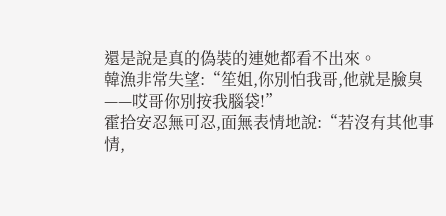還是說是真的偽裝的連她都看不出來。
韓漁非常失望:“笙姐,你別怕我哥,他就是臉臭——哎哥你別按我腦袋!”
霍拾安忍無可忍,面無表情地說:“若沒有其他事情,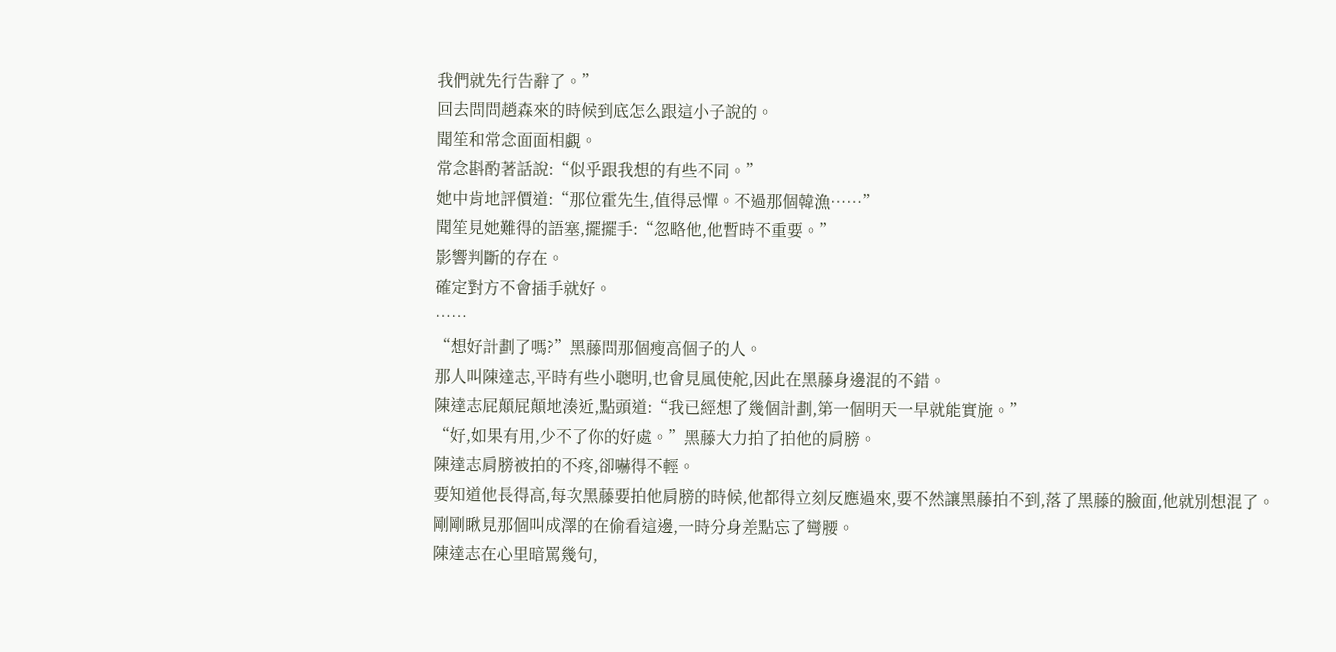我們就先行告辭了。”
回去問問趙森來的時候到底怎么跟這小子說的。
聞笙和常念面面相覷。
常念斟酌著話說:“似乎跟我想的有些不同。”
她中肯地評價道:“那位霍先生,值得忌憚。不過那個韓漁……”
聞笙見她難得的語塞,擺擺手:“忽略他,他暫時不重要。”
影響判斷的存在。
確定對方不會插手就好。
……
“想好計劃了嗎?”黑藤問那個瘦高個子的人。
那人叫陳達志,平時有些小聰明,也會見風使舵,因此在黑藤身邊混的不錯。
陳達志屁顛屁顛地湊近,點頭道:“我已經想了幾個計劃,第一個明天一早就能實施。”
“好,如果有用,少不了你的好處。”黑藤大力拍了拍他的肩膀。
陳達志肩膀被拍的不疼,卻嚇得不輕。
要知道他長得高,每次黑藤要拍他肩膀的時候,他都得立刻反應過來,要不然讓黑藤拍不到,落了黑藤的臉面,他就別想混了。
剛剛瞅見那個叫成澤的在偷看這邊,一時分身差點忘了彎腰。
陳達志在心里暗罵幾句,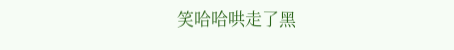笑哈哈哄走了黑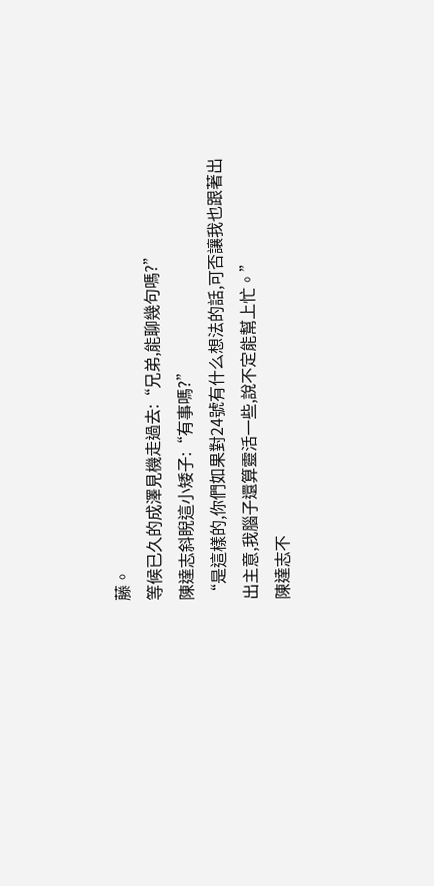藤。
等候已久的成澤見機走過去:“兄弟,能聊幾句嗎?”
陳達志斜睨這小矮子:“有事嗎?”
“是這樣的,你們如果對24號有什么想法的話,可否讓我也跟著出出主意,我腦子還算靈活一些,說不定能幫上忙。”
陳達志不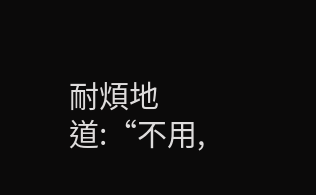耐煩地道:“不用,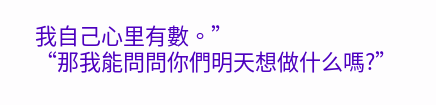我自己心里有數。”
“那我能問問你們明天想做什么嗎?”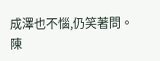成澤也不惱,仍笑著問。
陳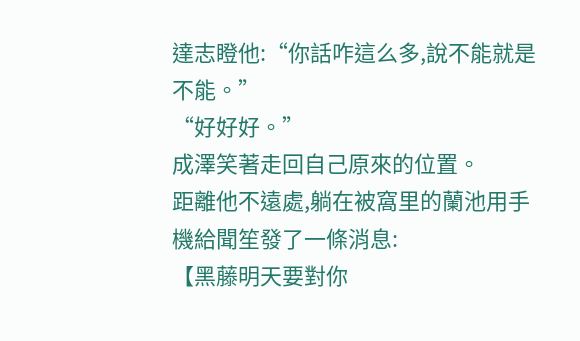達志瞪他:“你話咋這么多,說不能就是不能。”
“好好好。”
成澤笑著走回自己原來的位置。
距離他不遠處,躺在被窩里的蘭池用手機給聞笙發了一條消息:
【黑藤明天要對你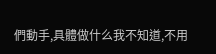們動手,具體做什么我不知道,不用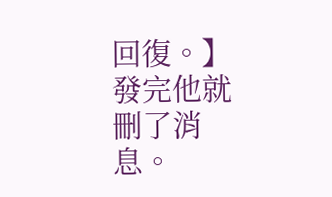回復。】
發完他就刪了消息。